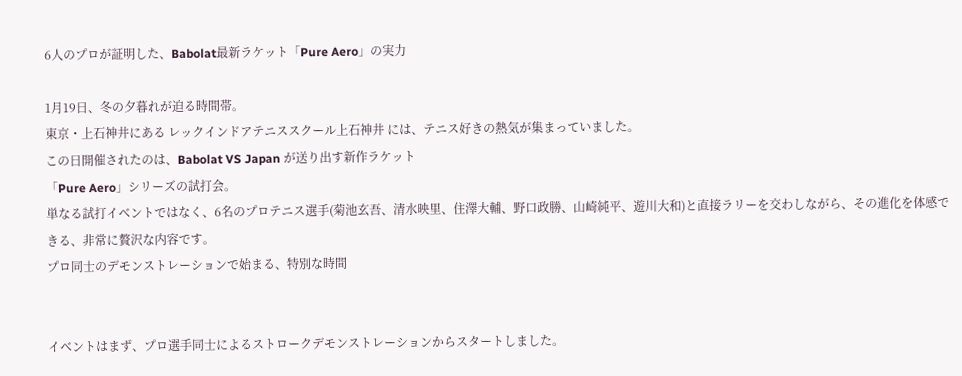6人のプロが証明した、Babolat最新ラケット「Pure Aero」の実力

1月19日、冬の夕暮れが迫る時間帯。
東京・上石神井にある レックインドアテニススクール上石神井 には、テニス好きの熱気が集まっていました。
この日開催されたのは、Babolat VS Japan が送り出す新作ラケット
「Pure Aero」シリーズの試打会。
単なる試打イベントではなく、6名のプロテニス選手(菊池玄吾、清水映里、住澤大輔、野口政勝、山崎純平、遊川大和)と直接ラリーを交わしながら、その進化を体感できる、非常に贅沢な内容です。
プロ同士のデモンストレーションで始まる、特別な時間


イベントはまず、プロ選手同士によるストロークデモンストレーションからスタートしました。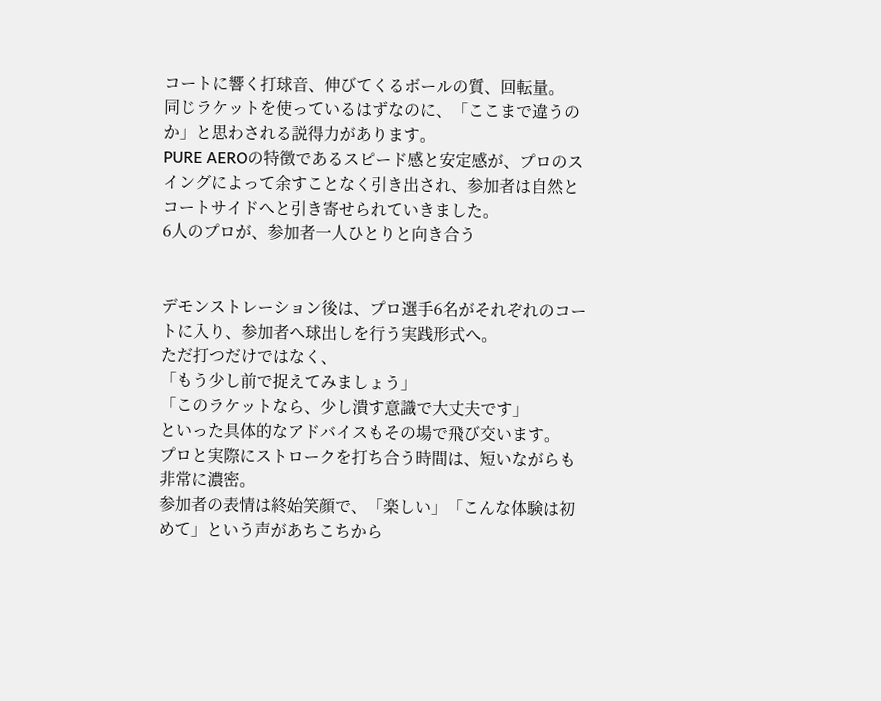コートに響く打球音、伸びてくるボールの質、回転量。
同じラケットを使っているはずなのに、「ここまで違うのか」と思わされる説得力があります。
PURE AEROの特徴であるスピード感と安定感が、プロのスイングによって余すことなく引き出され、参加者は自然とコートサイドへと引き寄せられていきました。
6人のプロが、参加者一人ひとりと向き合う


デモンストレーション後は、プロ選手6名がそれぞれのコートに入り、参加者へ球出しを行う実践形式へ。
ただ打つだけではなく、
「もう少し前で捉えてみましょう」
「このラケットなら、少し潰す意識で大丈夫です」
といった具体的なアドバイスもその場で飛び交います。
プロと実際にストロークを打ち合う時間は、短いながらも非常に濃密。
参加者の表情は終始笑顔で、「楽しい」「こんな体験は初めて」という声があちこちから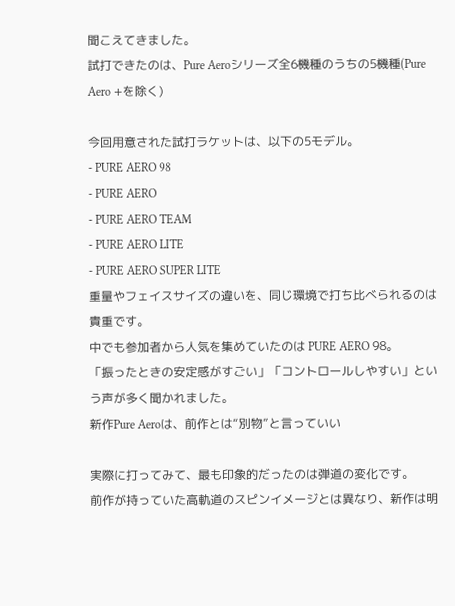聞こえてきました。
試打できたのは、Pure Aeroシリーズ全6機種のうちの5機種(Pure Aero +を除く)

今回用意された試打ラケットは、以下の5モデル。
- PURE AERO 98
- PURE AERO
- PURE AERO TEAM
- PURE AERO LITE
- PURE AERO SUPER LITE
重量やフェイスサイズの違いを、同じ環境で打ち比べられるのは貴重です。
中でも参加者から人気を集めていたのは PURE AERO 98。
「振ったときの安定感がすごい」「コントロールしやすい」という声が多く聞かれました。
新作Pure Aeroは、前作とは“別物”と言っていい

実際に打ってみて、最も印象的だったのは弾道の変化です。
前作が持っていた高軌道のスピンイメージとは異なり、新作は明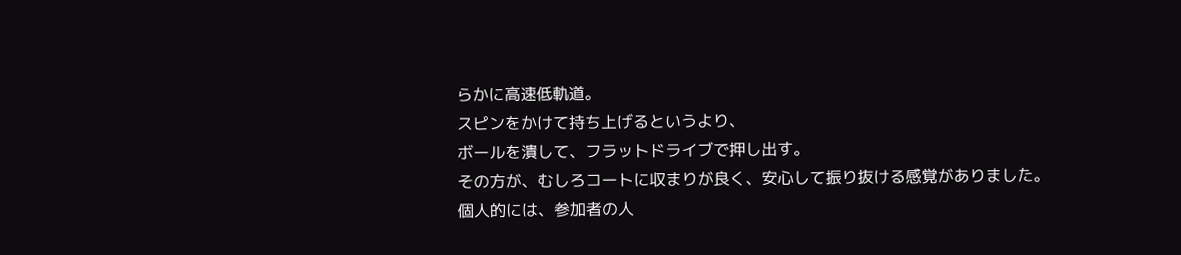らかに高速低軌道。
スピンをかけて持ち上げるというより、
ボールを潰して、フラットドライブで押し出す。
その方が、むしろコートに収まりが良く、安心して振り抜ける感覚がありました。
個人的には、参加者の人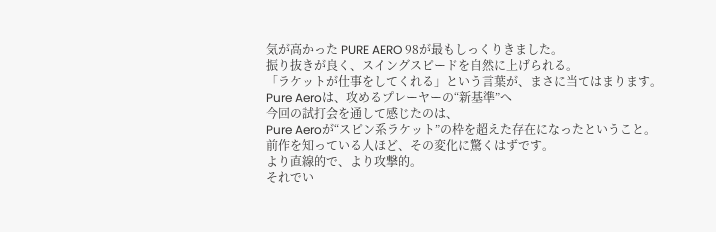気が高かった PURE AERO 98が最もしっくりきました。
振り抜きが良く、スイングスピードを自然に上げられる。
「ラケットが仕事をしてくれる」という言葉が、まさに当てはまります。
Pure Aeroは、攻めるプレーヤーの“新基準”へ
今回の試打会を通して感じたのは、
Pure Aeroが“スピン系ラケット”の枠を超えた存在になったということ。
前作を知っている人ほど、その変化に驚くはずです。
より直線的で、より攻撃的。
それでい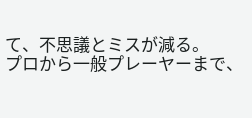て、不思議とミスが減る。
プロから一般プレーヤーまで、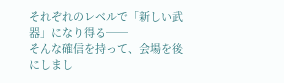それぞれのレベルで「新しい武器」になり得る──
そんな確信を持って、会場を後にしまし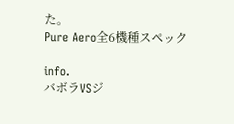た。
Pure Aero全6機種スペック

info.
バボラVSジ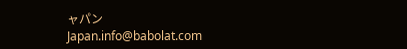ャパン
Japan.info@babolat.com